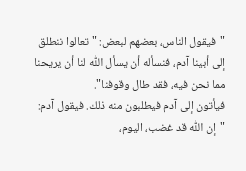"فيقول الناس، بعضهم لبعض: "تعالوا ننطلق إلى أبينا آدم، فنسأله أن يسأل اللّٰه لنا أن يريحنا مما نحن فيه، فقد طال وقوفنا".
فيأتون إلى آدم فيطلبون منه ذلك. فيقول آدم: "إن اللّٰه قد غضب، اليوم،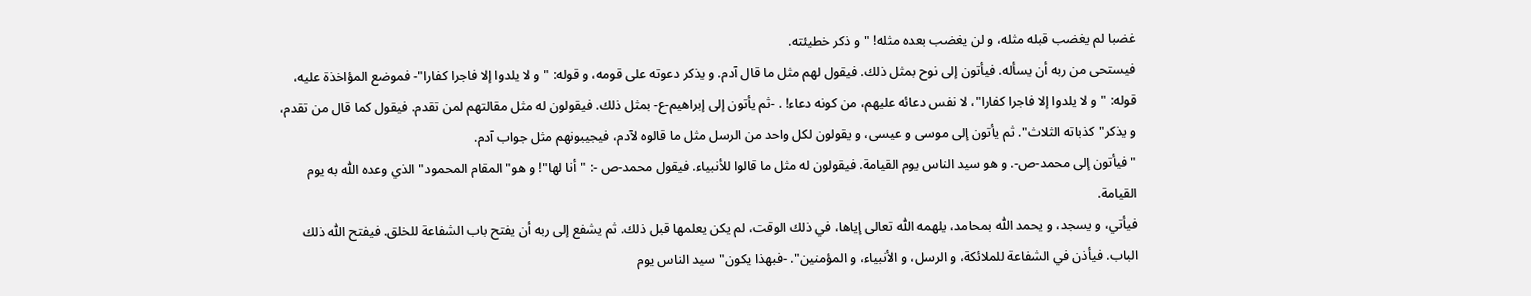غضبا لم يغضب قبله مثله، و لن يغضب بعده مثله! "و ذكر خطيئته.
فيستحى من ربه أن يسأله. فيأتون إلى نوح بمثل ذلك. فيقول لهم مثل ما قال آدم. و يذكر دعوته على قومه، و قوله: "و لا يلدوا إلا فاجرا كفارا"- فموضع المؤاخذة عليه، قوله: "و لا يلدوا إلا فاجرا كفارا"، لا نفس دعائه عليهم، من كونه دعاء! . -ثم يأتون إلى إبراهيم-ع- بمثل ذلك. فيقولون له مثل مقالتهم لمن تقدم. فيقول كما قال من تقدم، و يذكر"كذباته الثلاث". ثم يأتون إلى موسى و عيسى، و يقولون لكل واحد من الرسل مثل ما قالوه لآدم، فيجيبونهم مثل جواب آدم.
"فيأتون إلى محمد-ص-. و هو سيد الناس يوم القيامة. فيقولون له مثل ما قالوا للأنبياء. فيقول محمد-ص -: "أنا لها"! و هو"المقام المحمود"الذي وعده اللّٰه به يوم القيامة.
فيأتي، و يسجد، و يحمد اللّٰه بمحامد، يلهمه اللّٰه تعالى إياها، في ذلك الوقت، لم يكن يعلمها قبل ذلك. ثم يشفع إلى ربه أن يفتح باب الشفاعة للخلق. فيفتح اللّٰه ذلك الباب. فيأذن في الشفاعة للملائكة، و الرسل، و الأنبياء، و المؤمنين". -فبهذا يكون"سيد الناس يوم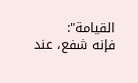القيامة":
فإنه شفع، عند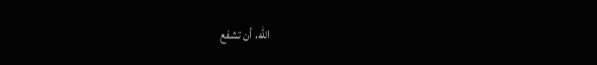اللّٰه، أن تشفع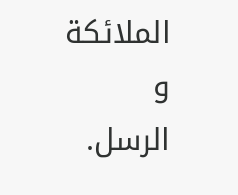الملائكة و الرسل.